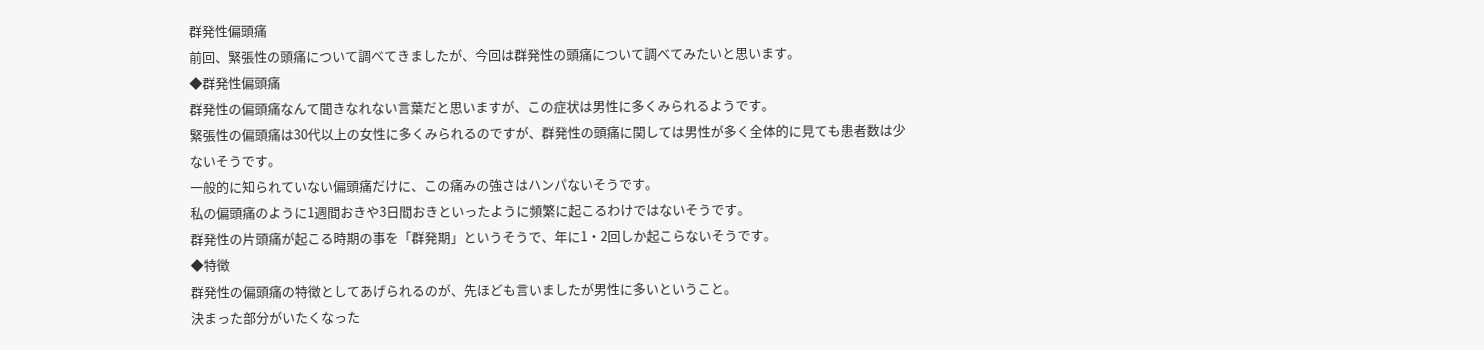群発性偏頭痛
前回、緊張性の頭痛について調べてきましたが、今回は群発性の頭痛について調べてみたいと思います。
◆群発性偏頭痛
群発性の偏頭痛なんて聞きなれない言葉だと思いますが、この症状は男性に多くみられるようです。
緊張性の偏頭痛は30代以上の女性に多くみられるのですが、群発性の頭痛に関しては男性が多く全体的に見ても患者数は少ないそうです。
一般的に知られていない偏頭痛だけに、この痛みの強さはハンパないそうです。
私の偏頭痛のように1週間おきや3日間おきといったように頻繁に起こるわけではないそうです。
群発性の片頭痛が起こる時期の事を「群発期」というそうで、年に1・2回しか起こらないそうです。
◆特徴
群発性の偏頭痛の特徴としてあげられるのが、先ほども言いましたが男性に多いということ。
決まった部分がいたくなった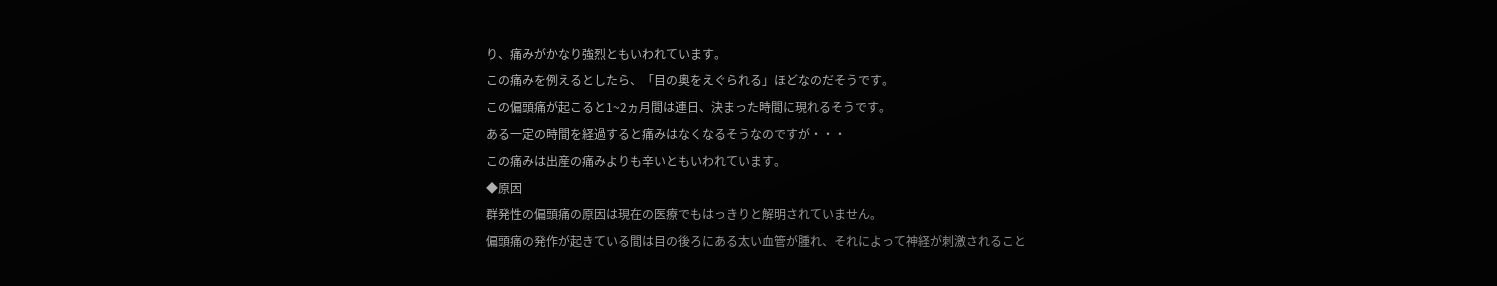り、痛みがかなり強烈ともいわれています。
この痛みを例えるとしたら、「目の奥をえぐられる」ほどなのだそうです。
この偏頭痛が起こると1~2ヵ月間は連日、決まった時間に現れるそうです。
ある一定の時間を経過すると痛みはなくなるそうなのですが・・・
この痛みは出産の痛みよりも辛いともいわれています。
◆原因
群発性の偏頭痛の原因は現在の医療でもはっきりと解明されていません。
偏頭痛の発作が起きている間は目の後ろにある太い血管が腫れ、それによって神経が刺激されること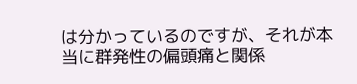は分かっているのですが、それが本当に群発性の偏頭痛と関係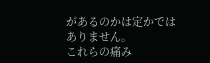があるのかは定かではありません。
これらの痛み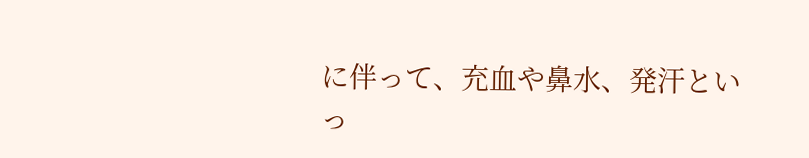に伴って、充血や鼻水、発汗といっ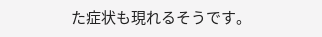た症状も現れるそうです。